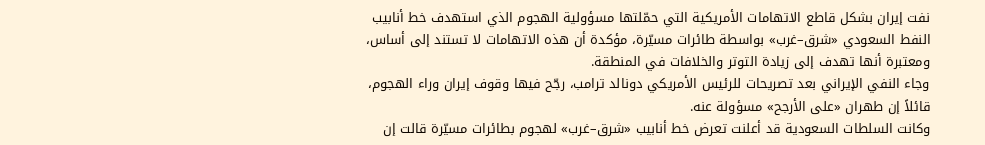نفت إيران بشكل قاطع الاتهامات الأمريكية التي حمّلتها مسؤولية الهجوم الذي استهدف خط أنابيب النفط السعودي «شرق–غرب» بواسطة طائرات مسيّرة، مؤكدة أن هذه الاتهامات لا تستند إلى أساس، ومعتبرة أنها تهدف إلى زيادة التوتر والخلافات في المنطقة.
وجاء النفي الإيراني بعد تصريحات للرئيس الأمريكي دونالد ترامب، رجّح فيها وقوف إيران وراء الهجوم، قائلاً إن طهران «على الأرجح» مسؤولة عنه.
وكانت السلطات السعودية قد أعلنت تعرض خط أنابيب «شرق–غرب» لهجوم بطائرات مسيّرة قالت إن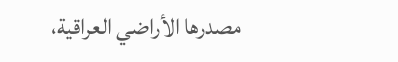مصدرها الأراضي العراقية،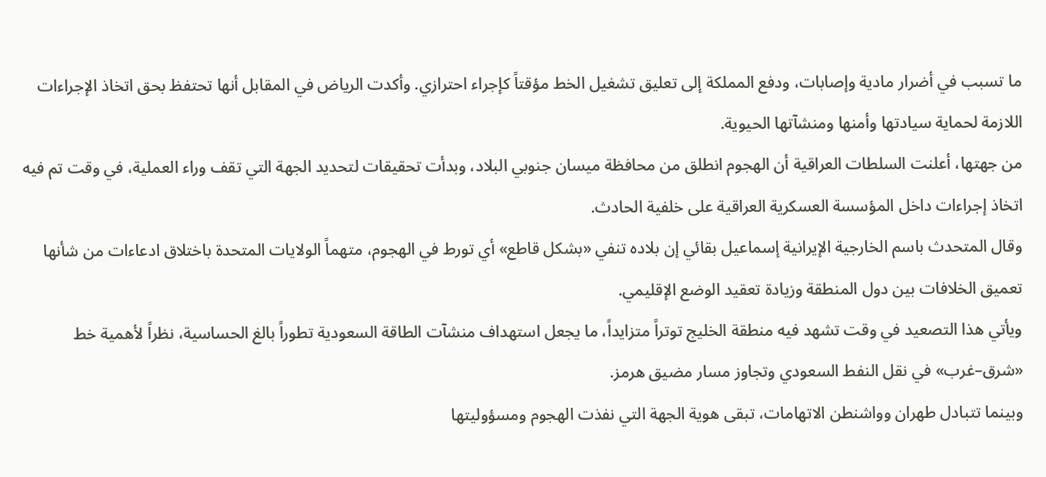ما تسبب في أضرار مادية وإصابات، ودفع المملكة إلى تعليق تشغيل الخط مؤقتاً كإجراء احترازي. وأكدت الرياض في المقابل أنها تحتفظ بحق اتخاذ الإجراءات اللازمة لحماية سيادتها وأمنها ومنشآتها الحيوية.
من جهتها، أعلنت السلطات العراقية أن الهجوم انطلق من محافظة ميسان جنوبي البلاد، وبدأت تحقيقات لتحديد الجهة التي تقف وراء العملية، في وقت تم فيه اتخاذ إجراءات داخل المؤسسة العسكرية العراقية على خلفية الحادث.
وقال المتحدث باسم الخارجية الإيرانية إسماعيل بقائي إن بلاده تنفي «بشكل قاطع» أي تورط في الهجوم، متهماً الولايات المتحدة باختلاق ادعاءات من شأنها تعميق الخلافات بين دول المنطقة وزيادة تعقيد الوضع الإقليمي.
ويأتي هذا التصعيد في وقت تشهد فيه منطقة الخليج توتراً متزايداً، ما يجعل استهداف منشآت الطاقة السعودية تطوراً بالغ الحساسية، نظراً لأهمية خط «شرق–غرب» في نقل النفط السعودي وتجاوز مسار مضيق هرمز.
وبينما تتبادل طهران وواشنطن الاتهامات، تبقى هوية الجهة التي نفذت الهجوم ومسؤوليتها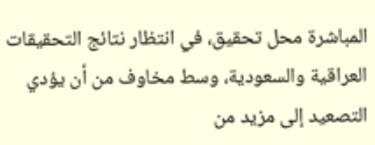المباشرة محل تحقيق، في انتظار نتائج التحقيقات العراقية والسعودية، وسط مخاوف من أن يؤدي التصعيد إلى مزيد من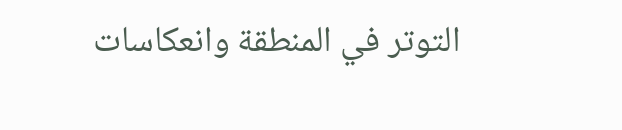التوتر في المنطقة وانعكاسات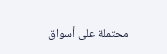محتملة على أسواق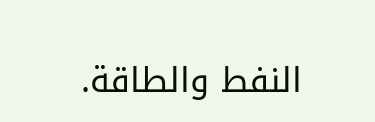النفط والطاقة.